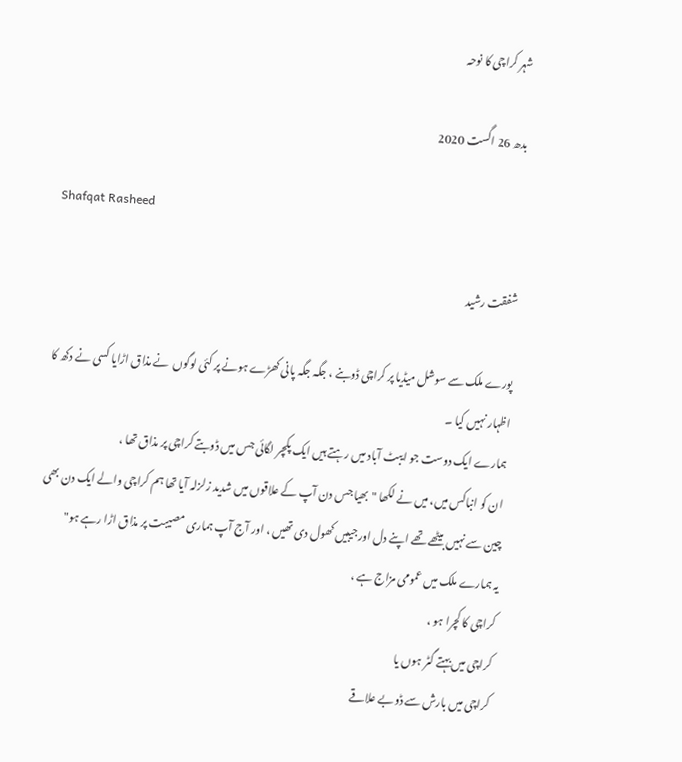شہر کراچی کا نوحہ

بدھ 26 اگست 2020

Shafqat Rasheed

شفقت رشید

پورے ملک سے سوشل میڈیا پر کراچی ڈوبنے ، جگہ جگہ پانی کھڑے ہونے پر کئی لوگوں  نے مذاق اڑایا کسی نے دکھ کا اظہار نہیں کیا ۔
ہمارے ایک دوست جو ایبٹ آباد میں رہتے ہیں ایک پکچر لگائی جس میں ڈوبتے کراچی پر مذاق تھا ،
 ان کو انباکس میں، میں نے لکھا "بھیا جس دن آپ کے علاقوں میں شدید زلزلہ آیا تھا ہم کراچی والے ایک دن بھی چین سے نہیں بیٹھے تھے اپنے دل اور جیبیں کھول دی تھیں ، اور آج آپ ہماری مصیبت پر مذاق اڑا رہے ہو"
یہ ہمارے ملک میں عمومی مزاج ہے ،
 کراچی کا کچرا ہو ،
 کراچی میں بہتے گٹر ہوں یا
 کراچی میں بارش سے ڈوبے علاقے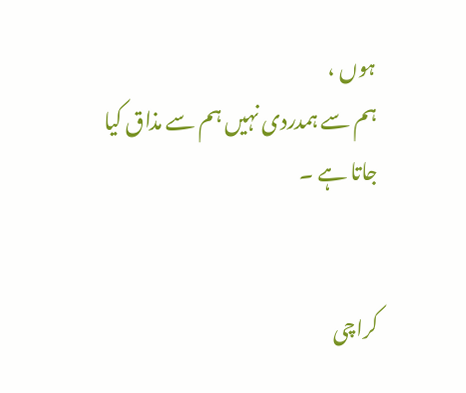ہوں ،
ہم سے ہمدردی نہیں ہم سے مذاق کیا جاتا ہے ۔


کراچی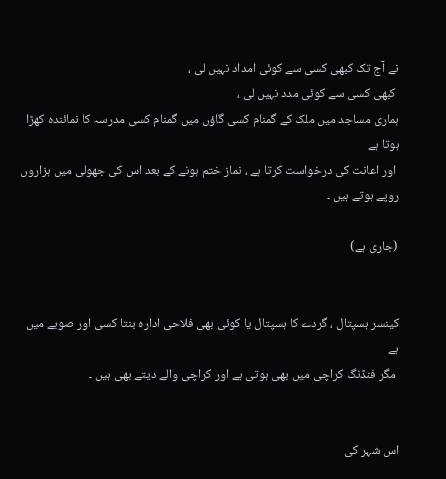نے آج تک کبھی کسی سے کوئی امداد نہیں لی ،
 کبھی کسی سے کوئی مدد نہیں لی ،
ہماری مساجد میں ملک کے گمنام کسی گاؤں میں گمنام کسی مدرسہ کا نمائندہ کھڑا ہوتا ہے
 اور اعانت کی درخواست کرتا ہے ، نماز ختم ہونے کے بعد اس کی جھولی میں ہزاروں روپے ہوتے ہیں ۔

(جاری ہے)


کینسر ہسپتال ، گردے کا ہسپتال یا کوئی بھی فلاحی ادارہ بنتا کسی اور صوبے میں ہے
 مگر فنڈنگ کراچی میں بھی ہوتی ہے اور کراچی والے دیتے بھی ہیں ۔


اس شہر کی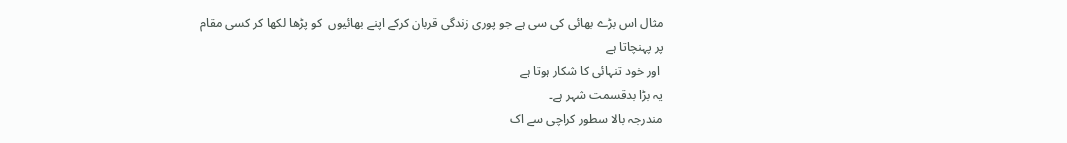مثال اس بڑے بھائی کی سی ہے جو پوری زندگی قربان کرکے اپنے بھائیوں  کو پڑھا لکھا کر کسی مقام پر پہنچاتا ہے
 اور خود تنہائی کا شکار ہوتا ہے
یہ بڑا بدقسمت شہر ہے۔
مندرجہ بالا سطور کراچی سے اک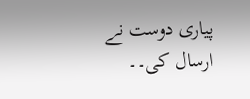پیاری دوست نے ارسال کی۔۔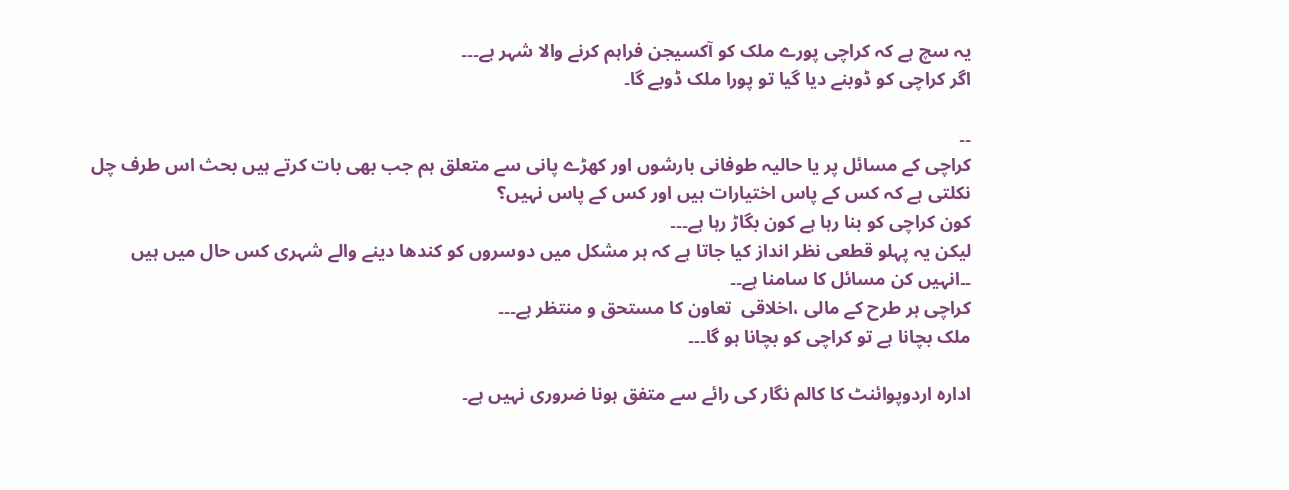یہ سچ ہے کہ کراچی پورے ملک کو آکسیجن فراہم کرنے والا شہر ہے۔۔۔
اگر کراچی کو ڈوبنے دیا گیا تو پورا ملک ڈوبے گا۔

۔۔
کراچی کے مسائل پر یا حالیہ طوفانی بارشوں اور کھڑے پانی سے متعلق ہم جب بھی بات کرتے ہیں بحث اس طرف چل نکلتی ہے کہ کس کے پاس اختیارات ہیں اور کس کے پاس نہیں؟
کون کراچی کو بنا رہا ہے کون بگاڑ رہا ہے۔۔۔
لیکن یہ پہلو قطعی نظر انداز کیا جاتا ہے کہ ہر مشکل میں دوسروں کو کندھا دینے والے شہری کس حال میں ہیں ۔۔انہیں کن مسائل کا سامنا ہے۔۔
کراچی ہر طرح کے مالی ،اخلاقی  تعاون کا مستحق و منتظر ہے۔۔۔
ملک بچانا ہے تو کراچی کو بچانا ہو گا۔۔۔

ادارہ اردوپوائنٹ کا کالم نگار کی رائے سے متفق ہونا ضروری نہیں ہے۔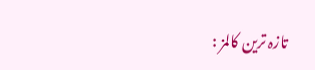تازہ ترین کالمز :